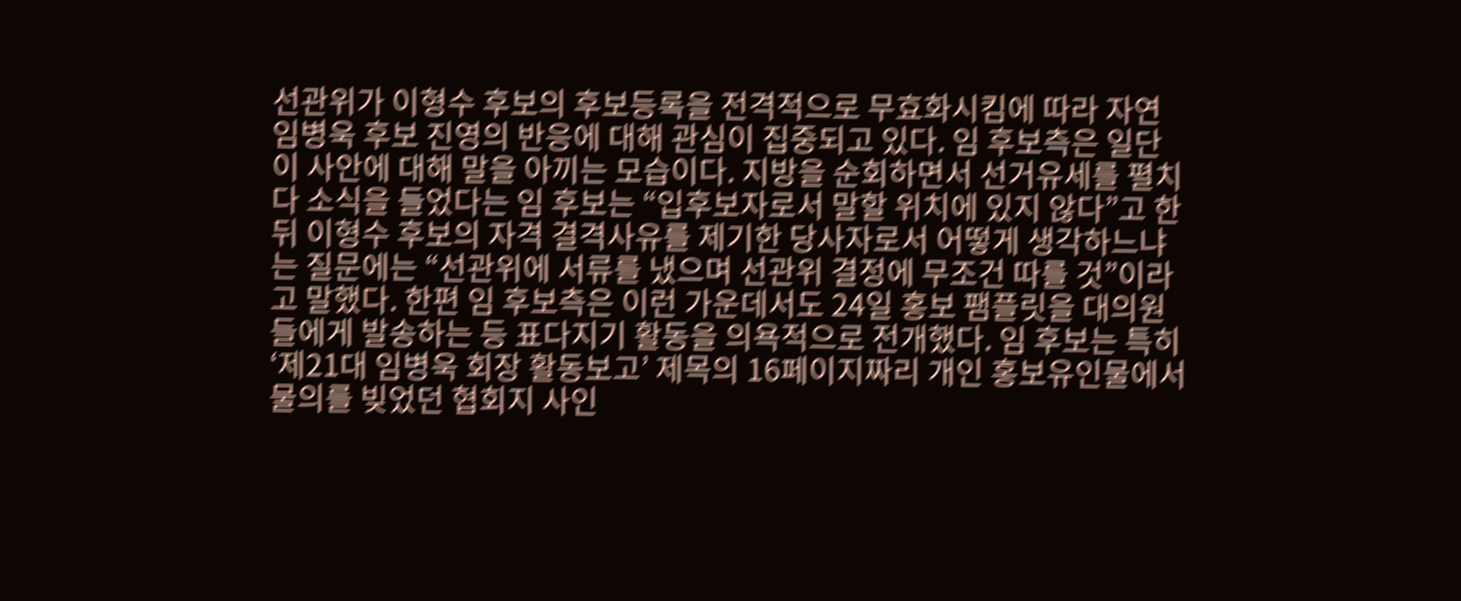선관위가 이형수 후보의 후보등록을 전격적으로 무효화시킴에 따라 자연 임병욱 후보 진영의 반응에 대해 관심이 집중되고 있다. 임 후보측은 일단 이 사안에 대해 말을 아끼는 모습이다. 지방을 순회하면서 선거유세를 펼치다 소식을 들었다는 임 후보는 “입후보자로서 말할 위치에 있지 않다”고 한뒤 이형수 후보의 자격 결격사유를 제기한 당사자로서 어떻게 생각하느냐는 질문에는 “선관위에 서류를 냈으며 선관위 결정에 무조건 따를 것”이라고 말했다. 한편 임 후보측은 이런 가운데서도 24일 홍보 팸플릿을 대의원들에게 발송하는 등 표다지기 활동을 의욕적으로 전개했다. 임 후보는 특히 ‘제21대 임병욱 회장 활동보고’ 제목의 16페이지짜리 개인 홍보유인물에서 물의를 빚었던 협회지 사인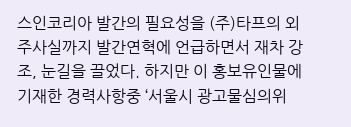스인코리아 발간의 필요성을 (주)타프의 외주사실까지 발간연혁에 언급하면서 재차 강조, 눈길을 끌었다. 하지만 이 홍보유인물에 기재한 경력사항중 ‘서울시 광고물심의위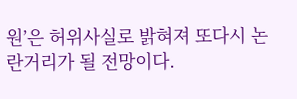원’은 허위사실로 밝혀져 또다시 논란거리가 될 전망이다.